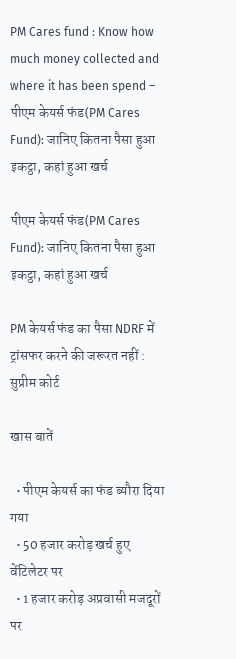PM Cares fund : Know how much money collected and where it has been spend – पीएम केयर्स फंड(PM Cares Fund): जानिए कितना पैसा हुआ इकट्ठा, कहां हुआ खर्च

पीएम केयर्स फंड(PM Cares Fund): जानिए कितना पैसा हुआ इकट्ठा, कहां हुआ खर्च

PM केयर्स फंड का पैसा NDRF में ट्रांसफर करने की जरूरत नहीं : सुप्रीम कोर्ट

खास बातें

  • पीएम केयर्स का फंड ब्यौरा दिया गया
  • 50 हजार करोड़ खर्च हुए वेंटिलेटर पर
  • 1 हजार करोड़ अप्रवासी मजदूरों पर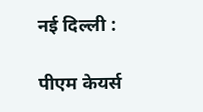नई दिल्ली :

पीएम केयर्स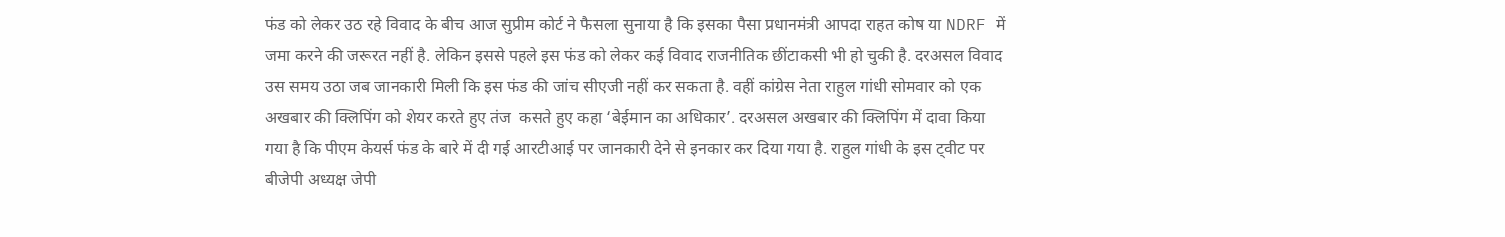फंड को लेकर उठ रहे विवाद के बीच आज सुप्रीम कोर्ट ने फैसला सुनाया है कि इसका पैसा प्रधानमंत्री आपदा राहत कोष या NDRF में जमा करने की जरूरत नहीं है. लेकिन इससे पहले इस फंड को लेकर कई विवाद राजनीतिक छींटाकसी भी हो चुकी है. दरअसल विवाद उस समय उठा जब जानकारी मिली कि इस फंड की जांच सीएजी नहीं कर सकता है. वहीं कांग्रेस नेता राहुल गांधी सोमवार को एक अखबार की क्लिपिंग को शेयर करते हुए तंज  कसते हुए कहा ‘बेईमान का अधिकार’. दरअसल अखबार की क्लिपिंग में दावा किया गया है कि पीएम केयर्स फंड के बारे में दी गई आरटीआई पर जानकारी देने से इनकार कर दिया गया है. राहुल गांधी के इस ट्वीट पर बीजेपी अध्यक्ष जेपी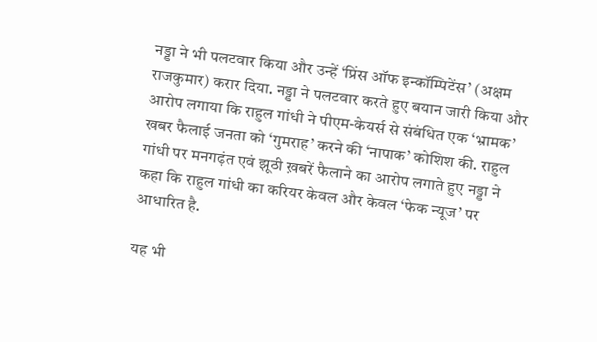नड्डा ने भी पलटवार किया और उन्हें ‘प्रिंस ऑफ इन्कॉम्पिटेंस’ (अक्षम राजकुमार) करार दिया. नड्डा ने पलटवार करते हुए बयान जारी किया और आरोप लगाया कि राहुल गांधी ने पीएम-केयर्स से संबंधित एक ‘भ्रामक’ खबर फैलाई जनता को ‘गुमराह’ करने की ‘नापाक’ कोशिश की. राहुल गांधी पर मनगढ़ंत एवं झूठी ख़बरें फैलाने का आरोप लगाते हुए नड्डा ने कहा कि राहुल गांधी का करियर केवल और केवल ‘फेक न्यूज’ पर आधारित है.

यह भी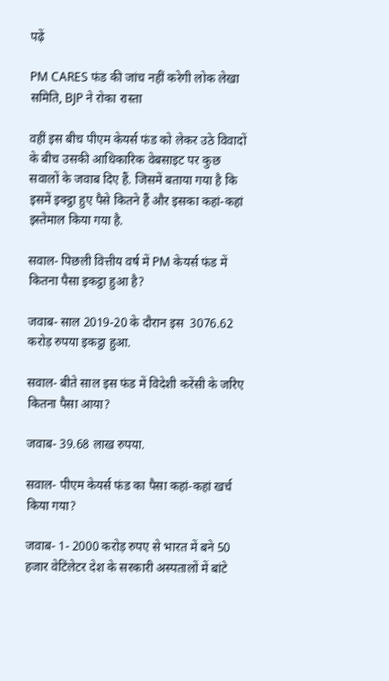पढ़ें

PM CARES फंड की जांच नहीं करेगी लोक लेखा समिति, BJP ने रोका रास्ता

वहीं इस बीच पीएम केयर्स फंड को लेकर उठे विवादों के बीच उसकी आधिकारिक वेबसाइट पर कुछ सवालों के जवाब दिए हैं. जिसमें बताया गया है कि इसमें इक्ट्ठा हुए पैसे कितने हैं और इसका कहां-कहां इस्तेमाल किया गया है.

सवाल- पिछली वित्तीय वर्ष में PM केयर्स फंड में कितना पैसा इकट्ठा हुआ है?

जवाब- साल 2019-20 के दौरान इस  3076.62 करोड़ रुपया इकट्ठा हुआ.

सवाल- बीते साल इस फंड में विदेशी करेंसी के जरिए कितना पैसा आया?

जवाब- 39.68 लाख रुपया.

सवाल- पीएम केयर्स फंड का पैसा कहां-कहां खर्च किया गया?

जवाब- 1- 2000 करोड़ रुपए से भारत में बने 50 हजार वेटिंलेटर देश के सरकारी अस्पतालों में बांटे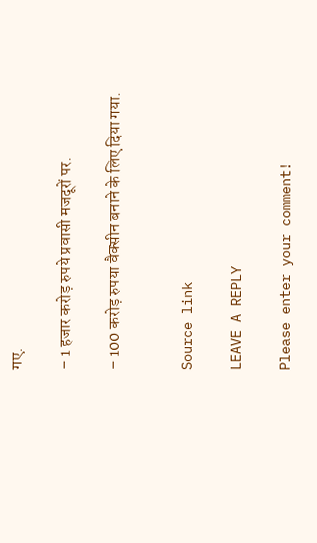गए.

– 1 हजार करोड़ रुपये प्रवासी मजदूरों पर.

– 100 करोड़ रुपया वैक्सीन बनाने के लिए दिया गया.


Source link

LEAVE A REPLY

Please enter your comment!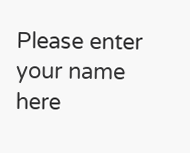Please enter your name here